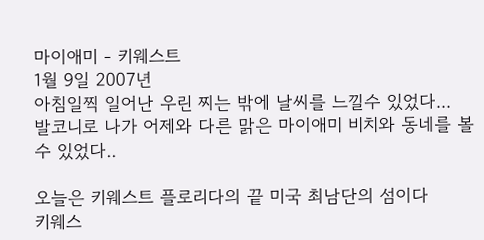마이애미 - 키웨스트
1월 9일 2007년
아침일찍 일어난 우린 찌는 밖에 날씨를 느낄수 있었다...
발코니로 나가 어제와 다른 맑은 마이애미 비치와 동네를 볼수 있었다..

오늘은 키웨스트 플로리다의 끝 미국 최남단의 섬이다
키웨스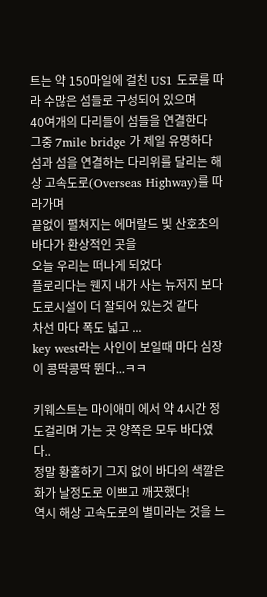트는 약 150마일에 걸친 US1 도로를 따라 수많은 섬들로 구성되어 있으며
40여개의 다리들이 섬들을 연결한다
그중 7mile bridge 가 제일 유명하다
섬과 섬을 연결하는 다리위를 달리는 해상 고속도로(Overseas Highway)를 따라가며
끝없이 펼쳐지는 에머랄드 빛 산호초의 바다가 환상적인 곳을
오늘 우리는 떠나게 되었다
플로리다는 웬지 내가 사는 뉴저지 보다 도로시설이 더 잘되어 있는것 같다
차선 마다 폭도 넓고 ...
key west라는 사인이 보일때 마다 심장이 콩딱콩딱 뛴다...ㅋㅋ

키웨스트는 마이애미 에서 약 4시간 정도걸리며 가는 곳 양쪽은 모두 바다였다..
정말 황홀하기 그지 없이 바다의 색깔은 화가 날정도로 이쁘고 깨끗했다!
역시 해상 고속도로의 별미라는 것을 느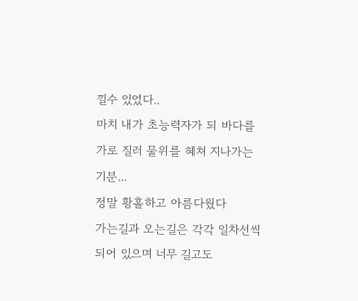낄수 있었다..
마치 내가 초능력자가 되 바다를 가로 질러 물위를 혜쳐 지나가는 기분...
정말 황홀하고 아름다웠다
가는길과 오는길은 각각 일차선씩 되어 있으며 너무 길고도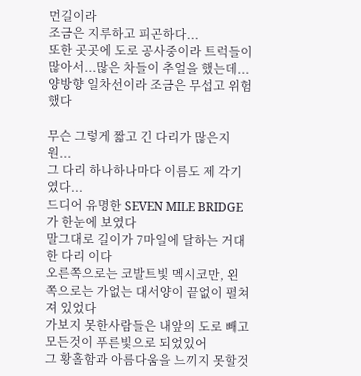먼길이라
조금은 지루하고 피곤하다...
또한 곳곳에 도로 공사중이라 트럭들이 많아서...많은 차들이 추얼을 했는데...
양방향 일차선이라 조금은 무섭고 위험했다

무슨 그렇게 짧고 긴 다리가 많은지 원...
그 다리 하나하나마다 이름도 제 각기 였다...
드디어 유명한 SEVEN MILE BRIDGE 가 한눈에 보였다
말그대로 길이가 7마일에 달하는 거대한 다리 이다
오른쪽으로는 코발트빛 멕시코만, 왼쪽으로는 가없는 대서양이 끝없이 펼쳐져 있었다
가보지 못한사람들은 내앞의 도로 빼고 모든것이 푸른빛으로 되었있어
그 황홀함과 아름다움을 느끼지 못할것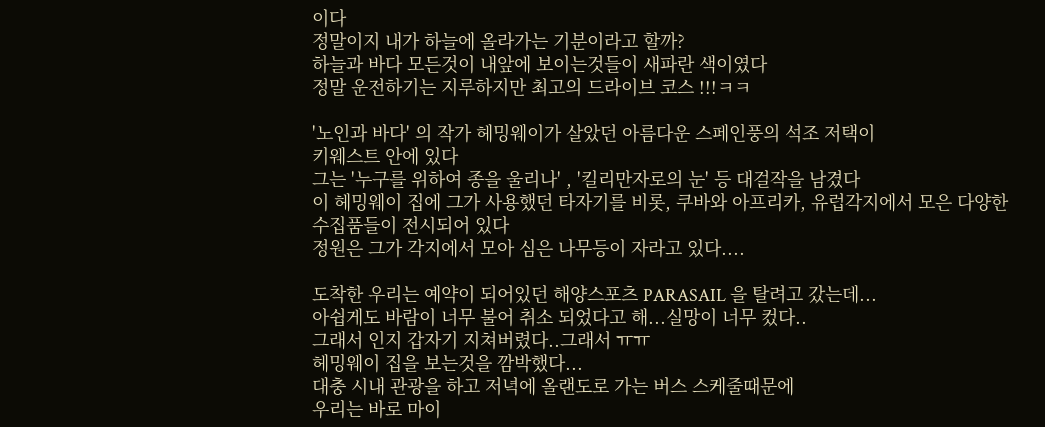이다
정말이지 내가 하늘에 올라가는 기분이라고 할까?
하늘과 바다 모든것이 내앞에 보이는것들이 새파란 색이였다
정말 운전하기는 지루하지만 최고의 드라이브 코스 !!!ㅋㅋ

'노인과 바다' 의 작가 헤밍웨이가 살았던 아름다운 스페인풍의 석조 저택이
키웨스트 안에 있다
그는 '누구를 위하여 종을 울리나' , '킬리만자로의 눈' 등 대걸작을 남겼다
이 헤밍웨이 집에 그가 사용했던 타자기를 비롯, 쿠바와 아프리카, 유럽각지에서 모은 다양한
수집품들이 전시되어 있다
정원은 그가 각지에서 모아 심은 나무등이 자라고 있다....

도착한 우리는 예약이 되어있던 해양스포츠 PARASAIL 을 탈려고 갔는데...
아쉽게도 바람이 너무 불어 취소 되었다고 해...실망이 너무 컸다..
그래서 인지 갑자기 지쳐버렸다..그래서 ㅠㅠ
헤밍웨이 집을 보는것을 깜박했다...
대충 시내 관광을 하고 저녁에 올랜도로 가는 버스 스케줄때문에
우리는 바로 마이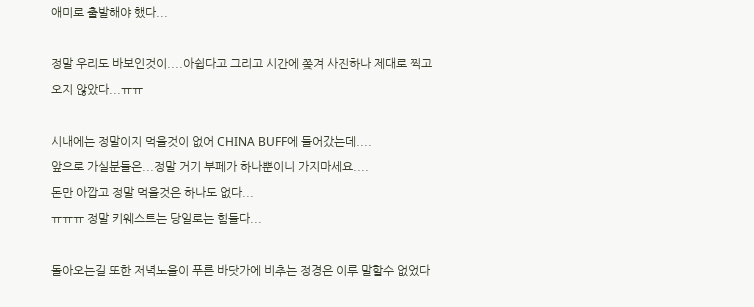애미로 출발해야 했다...

정말 우리도 바보인것이....아쉽다고 그리고 시간에 쫒겨 사진하나 제대로 찍고
오지 않았다...ㅠㅠ

시내에는 정말이지 먹을것이 없어 CHINA BUFF에 들어갔는데....
앞으로 가실분들은...정말 거기 부페가 하나뿐이니 가지마세요....
돈만 아깝고 정말 먹을것은 하나도 없다...
ㅠㅠㅠ 정말 키웨스트는 당일로는 힘들다...

돌아오는길 또한 저녁노을이 푸른 바닷가에 비추는 정경은 이루 말할수 없었다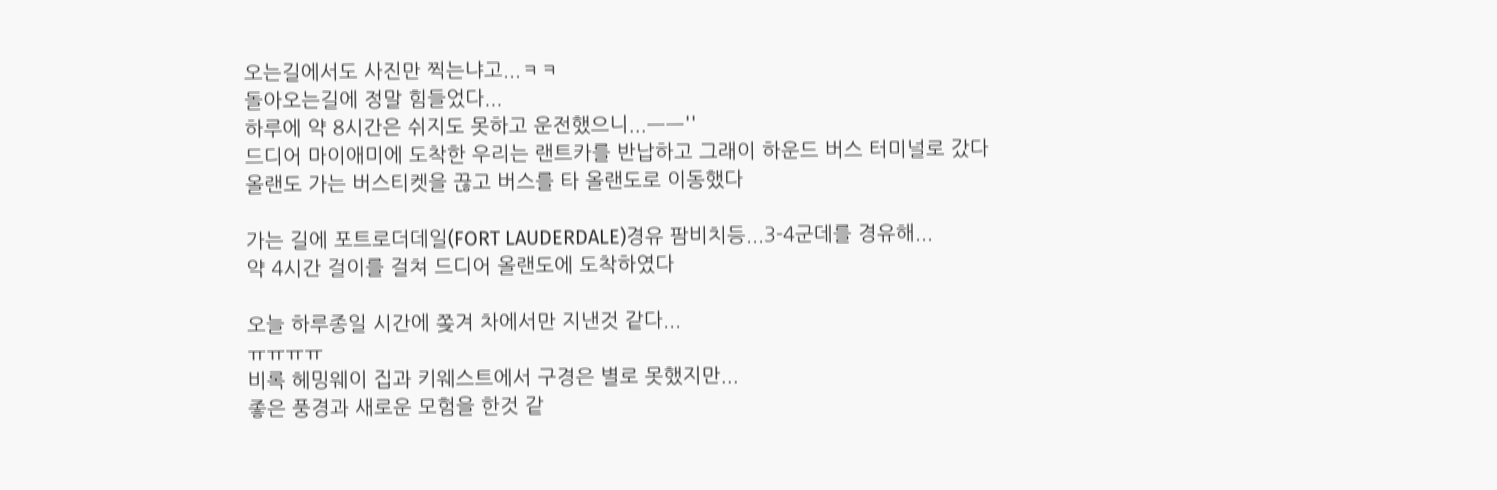오는길에서도 사진만 찍는냐고...ㅋㅋ
돌아오는길에 정말 힘들었다...
하루에 약 8시간은 쉬지도 못하고 운전했으니...ㅡㅡ''
드디어 마이애미에 도착한 우리는 랜트카를 반납하고 그래이 하운드 버스 터미널로 갔다
올랜도 가는 버스티켓을 끊고 버스를 타 올랜도로 이동했다

가는 길에 포트로더데일(FORT LAUDERDALE)경유 팜비치등...3-4군데를 경유해...
약 4시간 걸이를 걸쳐 드디어 올랜도에 도착하였다

오늘 하루종일 시간에 쫒겨 차에서만 지낸것 같다...
ㅠㅠㅠㅠ
비록 헤밍웨이 집과 키웨스트에서 구경은 별로 못했지만...
좋은 풍경과 새로운 모험을 한것 같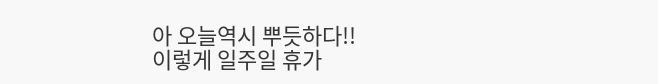아 오늘역시 뿌듯하다!!
이렇게 일주일 휴가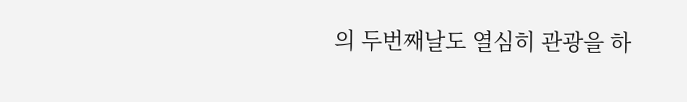의 두번째날도 열심히 관광을 하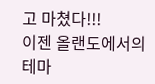고 마쳤다!!!
이젠 올랜도에서의 테마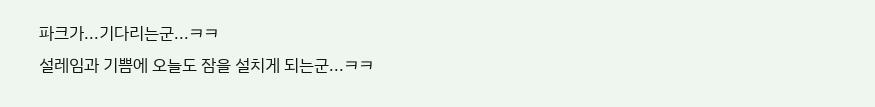파크가...기다리는군...ㅋㅋ
설레임과 기쁨에 오늘도 잠을 설치게 되는군...ㅋㅋ